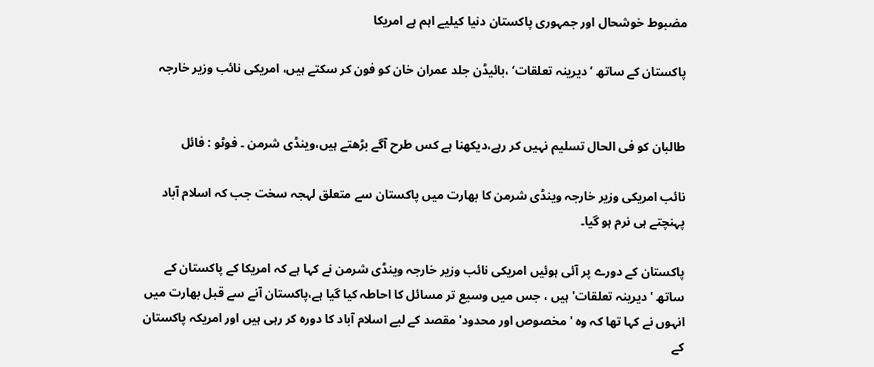مضبوط خوشحال اور جمہوری پاکستان دنیا کیلیے اہم ہے امریکا

پاکستان کے ساتھ ’دیرینہ تعلقات‘ ،بائیڈن جلد عمران خان کو فون کر سکتے ہیں، امریکی نائب وزیر خارجہ


طالبان کو فی الحال تسلیم نہیں کر رہے،دیکھنا ہے کس طرح آگے بڑھتے ہیں،وینڈی شرمن ۔ فوٹو : فائل

نائب امریکی وزیر خارجہ وینڈی شرمن کا بھارت میں پاکستان سے متعلق لہجہ سخت جب کہ اسلام آباد پہنچتے ہی نرم ہو گیا۔

پاکستان کے دورے پر آئی ہوئیں امریکی نائب وزیر خارجہ وینڈی شرمن نے کہا ہے کہ امریکا کے پاکستان کے ساتھ 'دیرینہ تعلقات' ہیں ، جس میں وسیع تر مسائل کا احاطہ کیا گیا ہے،پاکستان آنے سے قبل بھارت میں انہوں نے کہا تھا کہ وہ 'مخصوص اور محدود' مقصد کے لیے اسلام آباد کا دورہ کر رہی ہیں اور امریکہ پاکستان کے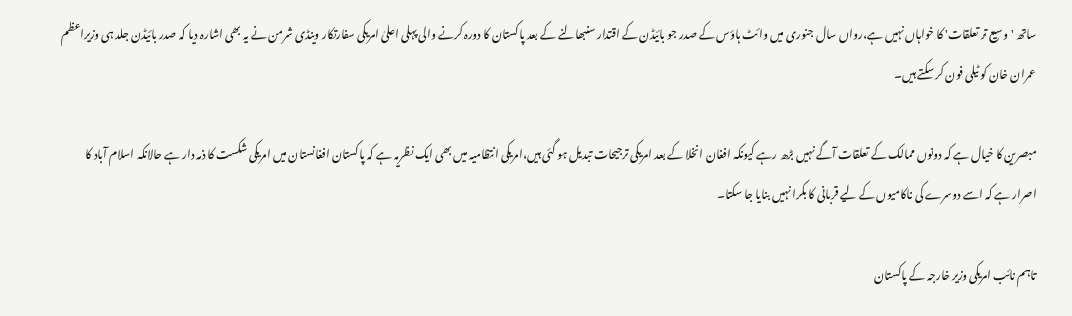ساتھ 'وسیع تر تعلقات' کا خواہاں نہیں ہے،رواں سال جنوری میں وائٹ ہاؤس کے صدر جو بائیڈن کے اقتدار سنبھالنے کے بعد پاکستان کا دورہ کرنے والی پہلی اعلیٰ امریکی سفارتکار وینڈی شرمن نے یہ بھی اشارہ دیا کہ صدر بائیڈن جلد ہی وزیراعظم عمران خان کو ٹیلی فون کر سکتے ہیں۔

مبصرین کا خیال ہے کہ دونوں ممالک کے تعلقات آگے نہیں بڑھ رہے کیونکہ افغان انخلا کے بعد امریکی ترجیحات تبدیل ہو گئی ہیں،امریکی انتظامیہ میں بھی ایک نظریہ ہے کہ پاکستان افغانستان میں امریکی شکست کا ذمہ دار ہے حالانکہ اسلام آباد کا اصرار ہے کہ اسے دوسرے کی ناکامیوں کے لیے قربانی کا بکرا نہیں بنایا جا سکتا۔

تاہم نائب امریکی وزیر خارجہ کے پاکستان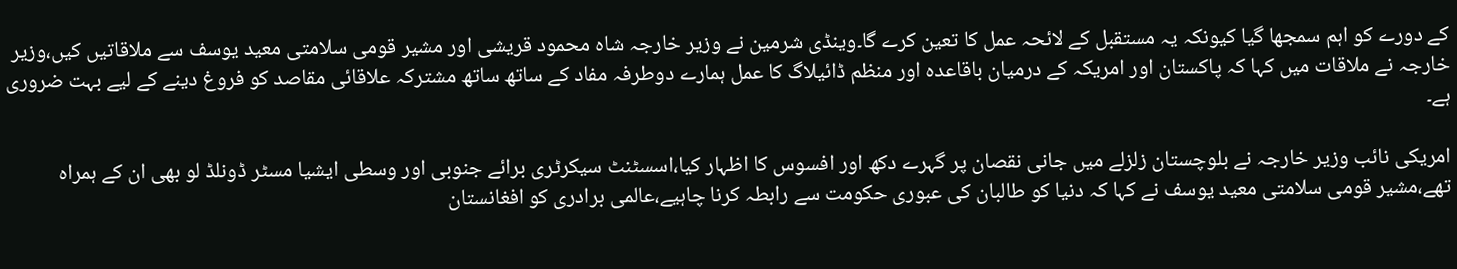کے دورے کو اہم سمجھا گیا کیونکہ یہ مستقبل کے لائحہ عمل کا تعین کرے گا۔وینڈی شرمین نے وزیر خارجہ شاہ محمود قریشی اور مشیر قومی سلامتی معید یوسف سے ملاقاتیں کیں،وزیر خارجہ نے ملاقات میں کہا کہ پاکستان اور امریکہ کے درمیان باقاعدہ اور منظم ڈائیلاگ کا عمل ہمارے دوطرفہ مفاد کے ساتھ ساتھ مشترکہ علاقائی مقاصد کو فروغ دینے کے لیے بہت ضروری ہے۔

امریکی نائب وزیر خارجہ نے بلوچستان زلزلے میں جانی نقصان پر گہرے دکھ اور افسوس کا اظہار کیا،اسسٹنٹ سیکرٹری برائے جنوبی اور وسطی ایشیا مسٹر ڈونلڈ لو بھی ان کے ہمراہ تھے،مشیر قومی سلامتی معید یوسف نے کہا کہ دنیا کو طالبان کی عبوری حکومت سے رابطہ کرنا چاہیے،عالمی برادری کو افغانستان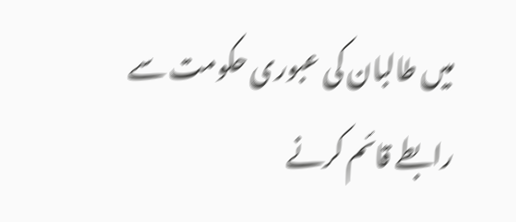میں طالبان کی عبوری حکومت سے رابطے قائم کرنے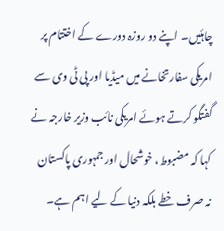چاہئیں۔ اپنے دو روزہ دورے کے اختتام پر امریکی سفارتخانے میں میڈیا اور پی ٹی وی سے گفتگو کرتے ہوئے امریکی نائب وزیر خارجہ نے کہا کہ مضبوط، خوشحال اور جمہوری پاکستان نہ صرف خطے بلکہ دنیا کے لیے اہم ہے۔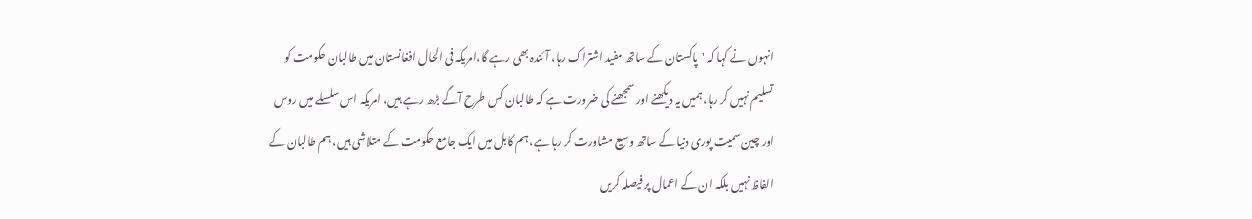انہوں نے کہا کہ 'پاکستان کے ساتھ مفید اشتراک رہا، آئندہ بھی رہے گا،امریکہ فی الحال افغانستان میں طالبان حکومت کو تسلیم نہیں کر رہا، ہمیں یہ دیکھنے اور سمجھنے کی ضرورت ہے کہ طالبان کس طرح آگے بڑھ رہے ہیں، امریکہ اس سلسلے میں روس اور چین سمیت پوری دنیا کے ساتھ وسیع مشاورت کر رہا ہے، ہم کابل میں ایک جامع حکومت کے متلاشی ہیں، ہم طالبان کے الفاظ نہیں بلکہ ان کے اعمال پر فیصلہ کریں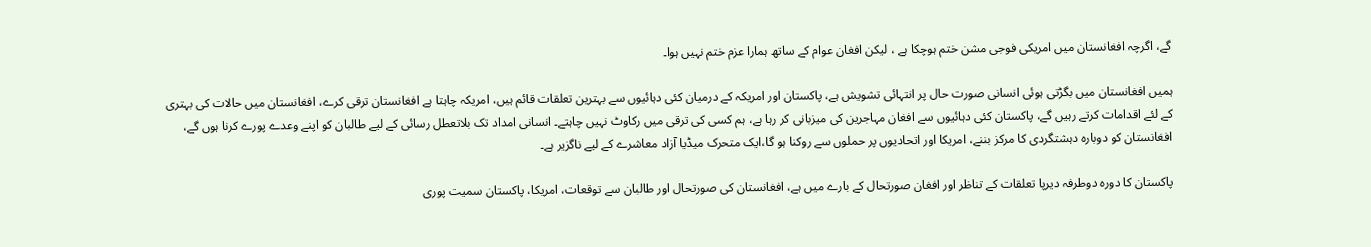گے، اگرچہ افغانستان میں امریکی فوجی مشن ختم ہوچکا ہے ، لیکن افغان عوام کے ساتھ ہمارا عزم ختم نہیں ہوا۔

ہمیں افغانستان میں بگڑتی ہوئی انسانی صورت حال پر انتہائی تشویش ہے، پاکستان اور امریکہ کے درمیان کئی دہائیوں سے بہترین تعلقات قائم ہیں، امریکہ چاہتا ہے افغانستان ترقی کرے، افغانستان میں حالات کی بہتری کے لئے اقدامات کرتے رہیں گے، پاکستان کئی دہائیوں سے افغان مہاجرین کی میزبانی کر رہا ہے، ہم کسی کی ترقی میں رکاوٹ نہیں چاہتے۔ انسانی امداد تک بلاتعطل رسائی کے لیے طالبان کو اپنے وعدے پورے کرنا ہوں گے، افغانستان کو دوبارہ دہشتگردی کا مرکز بننے، امریکا اور اتحادیوں پر حملوں سے روکنا ہو گا،ایک متحرک میڈیا آزاد معاشرے کے لیے ناگزیر ہے۔

پاکستان کا دورہ دوطرفہ دیرپا تعلقات کے تناظر اور افغان صورتحال کے بارے میں ہے، افغانستان کی صورتحال اور طالبان سے توقعات، امریکا، پاکستان سمیت پوری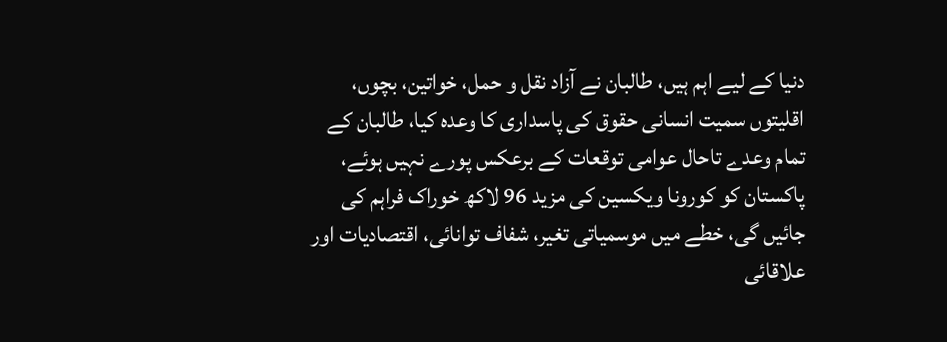دنیا کے لیے اہم ہیں، طالبان نے آزاد نقل و حمل، خواتین، بچوں، اقلیتوں سمیت انسانی حقوق کی پاسداری کا وعدہ کیا، طالبان کے تمام وعدے تاحال عوامی توقعات کے برعکس پورے نہیں ہوئے، پاکستان کو کورونا ویکسین کی مزید 96 لاکھ خوراک فراہم کی جائیں گی، خطے میں موسمیاتی تغیر، شفاف توانائی، اقتصادیات اور علاقائی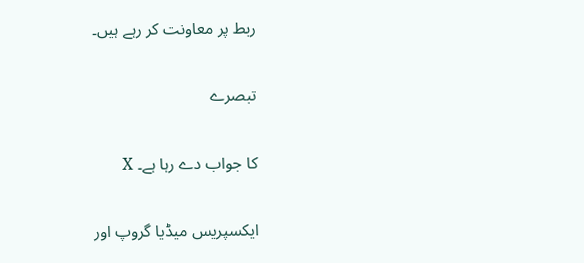ربط پر معاونت کر رہے ہیں۔

تبصرے

کا جواب دے رہا ہے۔ X

ایکسپریس میڈیا گروپ اور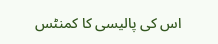اس کی پالیسی کا کمنٹس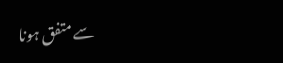سے متفق ہونا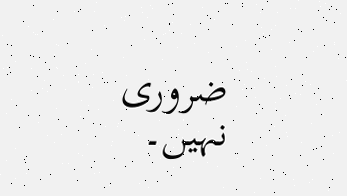ضروری نہیں۔